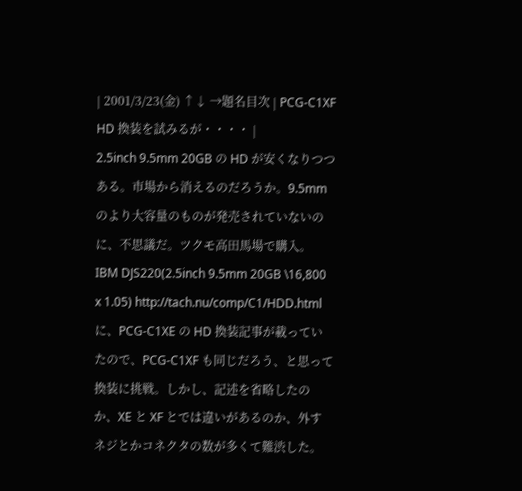| 2001/3/23(金) ↑↓ →題名目次 | PCG-C1XF HD 換装を試みるが・・・・ |
2.5inch 9.5mm 20GB の HD が安くなりつつある。市場から消えるのだろうか。9.5mm のより大容量のものが発売されていないのに、不思議だ。ツクモ高田馬場で購入。 IBM DJS220(2.5inch 9.5mm 20GB \16,800 x 1.05) http://tach.nu/comp/C1/HDD.htmlに、PCG-C1XE の HD 換装記事が載っていたので、PCG-C1XF も同じだろう、と思って換装に挑戦。しかし、記述を省略したのか、XE と XF とでは違いがあるのか、外すネジとかコネクタの数が多くて難渋した。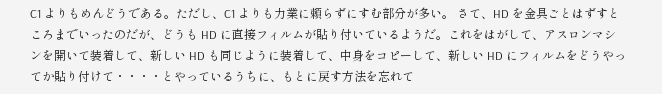C1 よりもめんどうである。ただし、C1 よりも力業に頼らずにすむ部分が多い。 さて、HD を金具ごとはずすところまでいったのだが、どうも HD に直接フィルムが貼り付いているようだ。これをはがして、アスロンマシンを開いて装着して、新しい HD も同じように装着して、中身をコピーして、新しい HD にフィルムをどうやってか貼り付けて・・・・とやっているうちに、もとに戻す方法を忘れて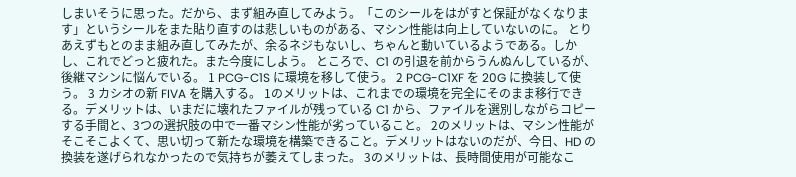しまいそうに思った。だから、まず組み直してみよう。「このシールをはがすと保証がなくなります」というシールをまた貼り直すのは悲しいものがある、マシン性能は向上していないのに。 とりあえずもとのまま組み直してみたが、余るネジもないし、ちゃんと動いているようである。しかし、これでどっと疲れた。また今度にしよう。 ところで、C1 の引退を前からうんぬんしているが、後継マシンに悩んでいる。 1 PCG-C1S に環境を移して使う。 2 PCG-C1XF を 20G に換装して使う。 3 カシオの新 FIVA を購入する。 1のメリットは、これまでの環境を完全にそのまま移行できる。デメリットは、いまだに壊れたファイルが残っている C1 から、ファイルを選別しながらコピーする手間と、3つの選択肢の中で一番マシン性能が劣っていること。 2のメリットは、マシン性能がそこそこよくて、思い切って新たな環境を構築できること。デメリットはないのだが、今日、HD の換装を遂げられなかったので気持ちが萎えてしまった。 3のメリットは、長時間使用が可能なこ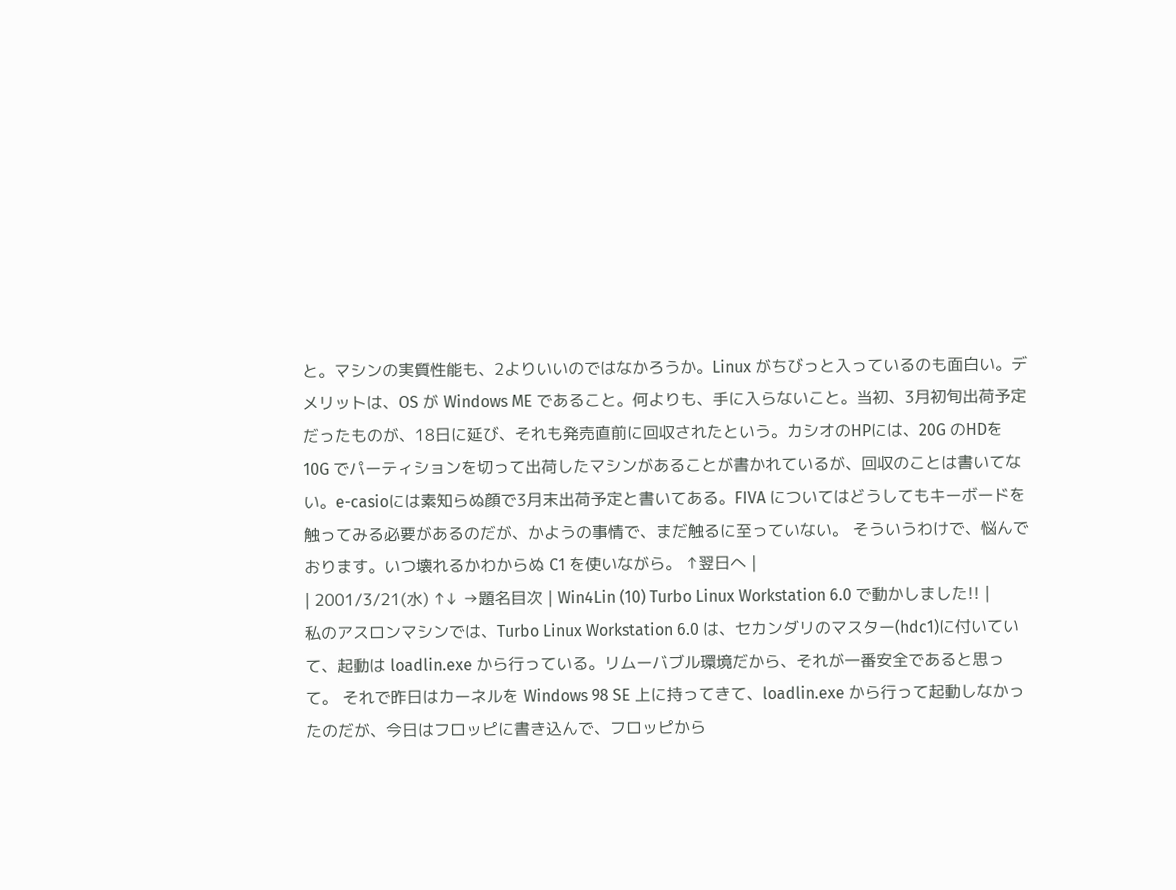と。マシンの実質性能も、2よりいいのではなかろうか。Linux がちびっと入っているのも面白い。デメリットは、OS が Windows ME であること。何よりも、手に入らないこと。当初、3月初旬出荷予定だったものが、18日に延び、それも発売直前に回収されたという。カシオのHPには、20G のHDを 10G でパーティションを切って出荷したマシンがあることが書かれているが、回収のことは書いてない。e-casioには素知らぬ顔で3月末出荷予定と書いてある。FIVA についてはどうしてもキーボードを触ってみる必要があるのだが、かようの事情で、まだ触るに至っていない。 そういうわけで、悩んでおります。いつ壊れるかわからぬ C1 を使いながら。 ↑翌日へ |
| 2001/3/21(水) ↑↓ →題名目次 | Win4Lin (10) Turbo Linux Workstation 6.0 で動かしました!! |
私のアスロンマシンでは、Turbo Linux Workstation 6.0 は、セカンダリのマスター(hdc1)に付いていて、起動は loadlin.exe から行っている。リムーバブル環境だから、それが一番安全であると思って。 それで昨日はカーネルを Windows 98 SE 上に持ってきて、loadlin.exe から行って起動しなかったのだが、今日はフロッピに書き込んで、フロッピから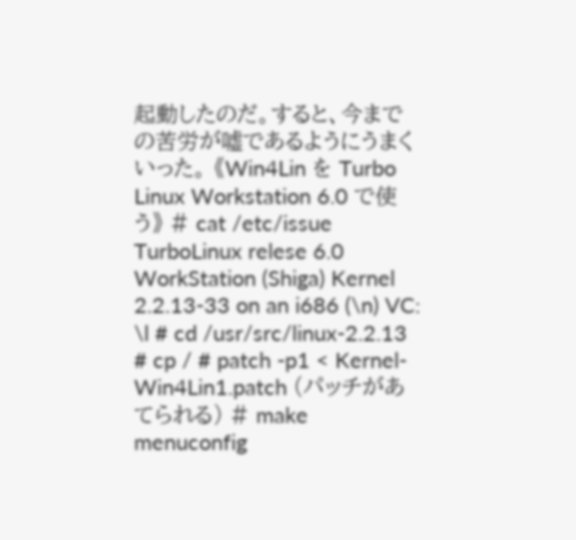起動したのだ。すると、今までの苦労が嘘であるようにうまくいった。 《Win4Lin を Turbo Linux Workstation 6.0 で使う》 # cat /etc/issue TurboLinux relese 6.0 WorkStation (Shiga) Kernel 2.2.13-33 on an i686 (\n) VC: \l # cd /usr/src/linux-2.2.13 # cp / # patch -p1 < Kernel-Win4Lin1.patch (パッチがあてられる) # make menuconfig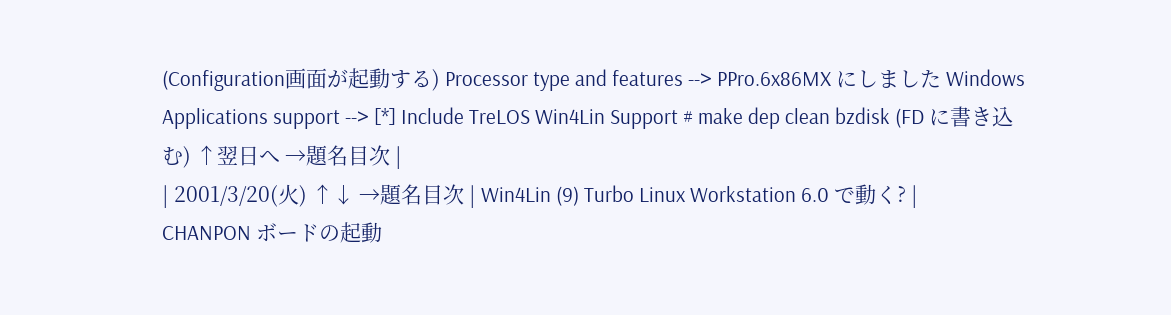(Configuration画面が起動する) Processor type and features --> PPro.6x86MX にしました Windows Applications support --> [*] Include TreLOS Win4Lin Support # make dep clean bzdisk (FD に書き込む) ↑翌日へ →題名目次 |
| 2001/3/20(火) ↑↓ →題名目次 | Win4Lin (9) Turbo Linux Workstation 6.0 で動く? |
CHANPON ボードの起動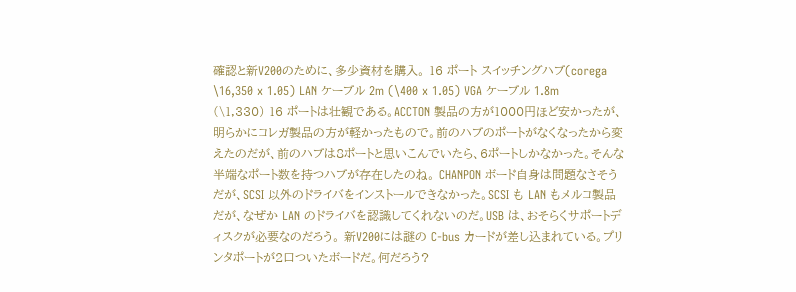確認と新V200のために、多少資材を購入。 16 ポート スイッチングハブ(corega \16,350 x 1.05) LAN ケーブル 2m (\400 x 1.05) VGA ケーブル 1.8m (\1,330) 16 ポートは壮観である。ACCTON 製品の方が1000円ほど安かったが、明らかにコレガ製品の方が軽かったもので。前のハブのポートがなくなったから変えたのだが、前のハブは8ポートと思いこんでいたら、6ポートしかなかった。そんな半端なポート数を持つハブが存在したのね。 CHANPON ボード自身は問題なさそうだが、SCSI 以外のドライバをインストールできなかった。SCSI も LAN もメルコ製品だが、なぜか LAN のドライバを認識してくれないのだ。USB は、おそらくサポートディスクが必要なのだろう。 新V200には謎の C-bus カードが差し込まれている。プリンタポートが2口ついたボードだ。何だろう?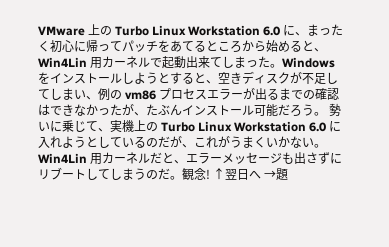VMware 上の Turbo Linux Workstation 6.0 に、まったく初心に帰ってパッチをあてるところから始めると、Win4Lin 用カーネルで起動出来てしまった。Windows をインストールしようとすると、空きディスクが不足してしまい、例の vm86 プロセスエラーが出るまでの確認はできなかったが、たぶんインストール可能だろう。 勢いに乗じて、実機上の Turbo Linux Workstation 6.0 に入れようとしているのだが、これがうまくいかない。Win4Lin 用カーネルだと、エラーメッセージも出さずにリブートしてしまうのだ。観念! ↑翌日へ →題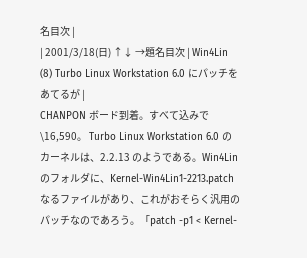名目次 |
| 2001/3/18(日) ↑↓ →題名目次 | Win4Lin (8) Turbo Linux Workstation 6.0 にパッチをあてるが |
CHANPON ボード到着。すべて込みで \16,590。 Turbo Linux Workstation 6.0 のカーネルは、2.2.13 のようである。Win4Lin のフォルダに、Kernel-Win4Lin1-2213.patch なるファイルがあり、これがおそらく汎用のパッチなのであろう。「patch -p1 < Kernel-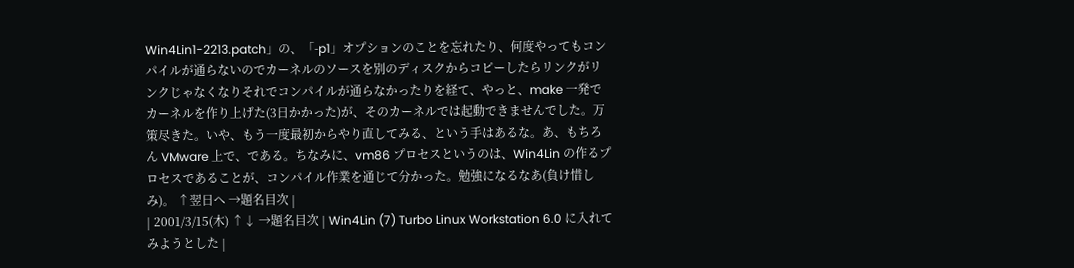Win4Lin1-2213.patch」の、「-p1」オプションのことを忘れたり、何度やってもコンパイルが通らないのでカーネルのソースを別のディスクからコピーしたらリンクがリンクじゃなくなりそれでコンパイルが通らなかったりを経て、やっと、make 一発でカーネルを作り上げた(3日かかった)が、そのカーネルでは起動できませんでした。万策尽きた。いや、もう一度最初からやり直してみる、という手はあるな。あ、もちろん VMware 上で、である。ちなみに、vm86 プロセスというのは、Win4Lin の作るプロセスであることが、コンパイル作業を通じて分かった。勉強になるなあ(負け惜しみ)。 ↑翌日へ →題名目次 |
| 2001/3/15(木) ↑↓ →題名目次 | Win4Lin (7) Turbo Linux Workstation 6.0 に入れてみようとした |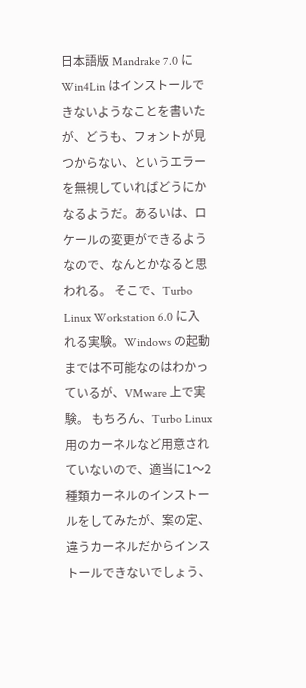日本語版 Mandrake 7.0 に Win4Lin はインストールできないようなことを書いたが、どうも、フォントが見つからない、というエラーを無視していればどうにかなるようだ。あるいは、ロケールの変更ができるようなので、なんとかなると思われる。 そこで、Turbo Linux Workstation 6.0 に入れる実験。Windows の起動までは不可能なのはわかっているが、VMware 上で実験。 もちろん、Turbo Linux 用のカーネルなど用意されていないので、適当に1〜2種類カーネルのインストールをしてみたが、案の定、違うカーネルだからインストールできないでしょう、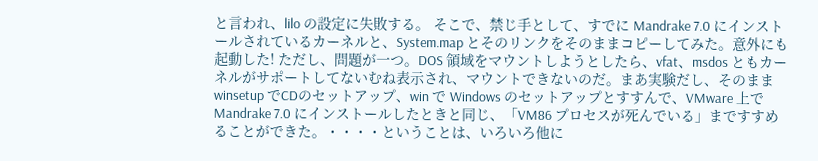と言われ、lilo の設定に失敗する。 そこで、禁じ手として、すでに Mandrake 7.0 にインストールされているカーネルと、System.map とそのリンクをそのままコピーしてみた。意外にも起動した! ただし、問題が一つ。DOS 領域をマウントしようとしたら、vfat、msdos ともカーネルがサポートしてないむね表示され、マウントできないのだ。まあ実験だし、そのまま winsetup でCDのセットアップ、win で Windows のセットアップとすすんで、VMware 上で Mandrake 7.0 にインストールしたときと同じ、「VM86 プロセスが死んでいる」まですすめることができた。・・・・ということは、いろいろ他に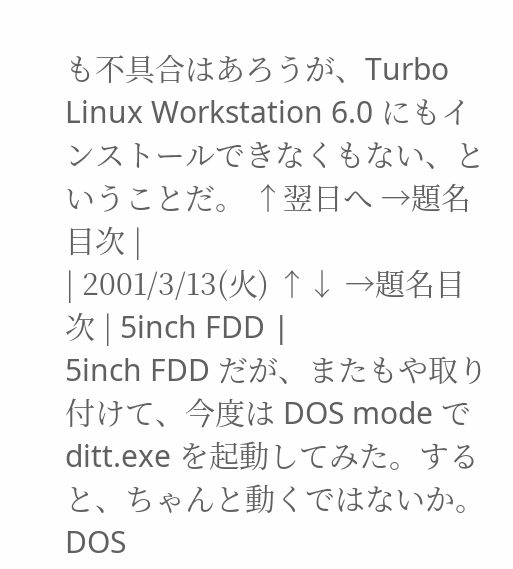も不具合はあろうが、Turbo Linux Workstation 6.0 にもインストールできなくもない、ということだ。 ↑翌日へ →題名目次 |
| 2001/3/13(火) ↑↓ →題名目次 | 5inch FDD |
5inch FDD だが、またもや取り付けて、今度は DOS mode で ditt.exe を起動してみた。すると、ちゃんと動くではないか。DOS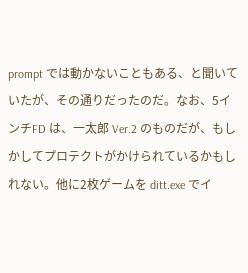prompt では動かないこともある、と聞いていたが、その通りだったのだ。なお、5インチFD は、一太郎 Ver.2 のものだが、もしかしてプロテクトがかけられているかもしれない。他に2枚ゲームを ditt.exe でイ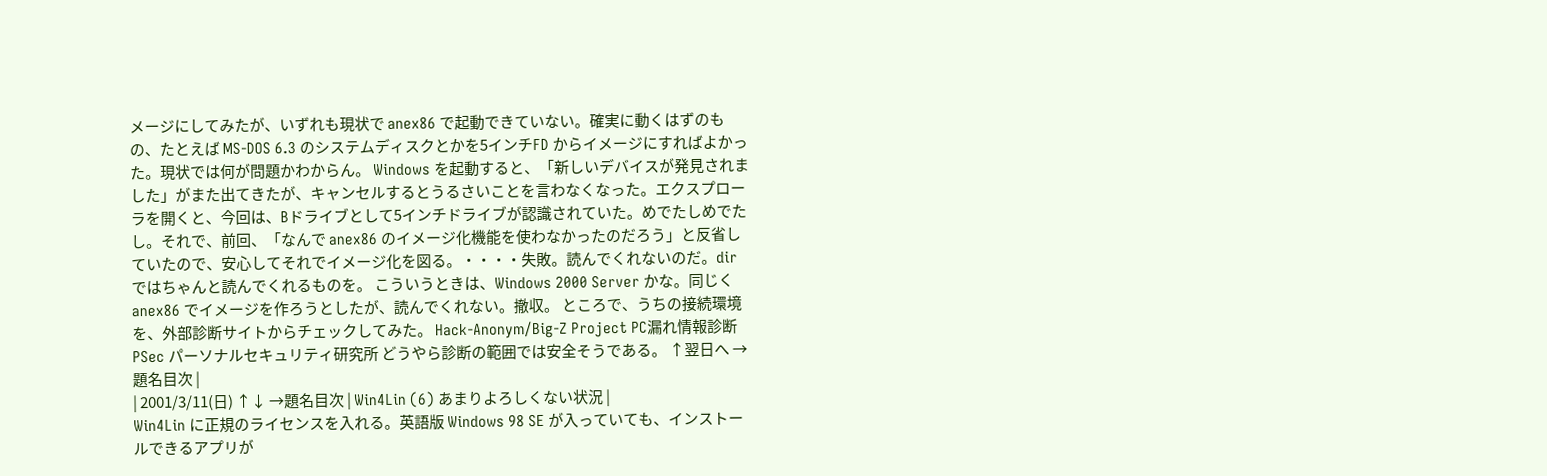メージにしてみたが、いずれも現状で anex86 で起動できていない。確実に動くはずのもの、たとえば MS-DOS 6.3 のシステムディスクとかを5インチFD からイメージにすればよかった。現状では何が問題かわからん。 Windows を起動すると、「新しいデバイスが発見されました」がまた出てきたが、キャンセルするとうるさいことを言わなくなった。エクスプローラを開くと、今回は、Bドライブとして5インチドライブが認識されていた。めでたしめでたし。それで、前回、「なんで anex86 のイメージ化機能を使わなかったのだろう」と反省していたので、安心してそれでイメージ化を図る。・・・・失敗。読んでくれないのだ。dir ではちゃんと読んでくれるものを。 こういうときは、Windows 2000 Server かな。同じく anex86 でイメージを作ろうとしたが、読んでくれない。撤収。 ところで、うちの接続環境を、外部診断サイトからチェックしてみた。 Hack-Anonym/Big-Z Project PC漏れ情報診断 PSec パーソナルセキュリティ研究所 どうやら診断の範囲では安全そうである。 ↑翌日へ →題名目次 |
| 2001/3/11(日) ↑↓ →題名目次 | Win4Lin (6) あまりよろしくない状況 |
Win4Lin に正規のライセンスを入れる。英語版 Windows 98 SE が入っていても、インストールできるアプリが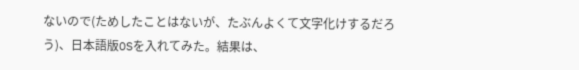ないので(ためしたことはないが、たぶんよくて文字化けするだろう)、日本語版OSを入れてみた。結果は、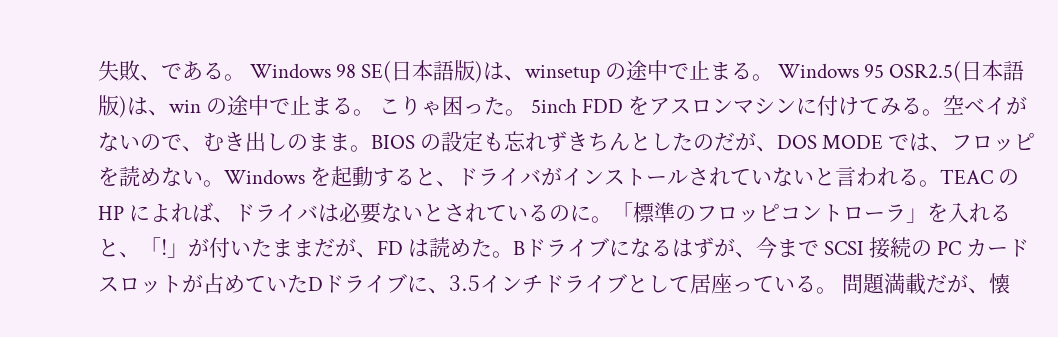失敗、である。 Windows 98 SE(日本語版)は、winsetup の途中で止まる。 Windows 95 OSR2.5(日本語版)は、win の途中で止まる。 こりゃ困った。 5inch FDD をアスロンマシンに付けてみる。空ベイがないので、むき出しのまま。BIOS の設定も忘れずきちんとしたのだが、DOS MODE では、フロッピを読めない。Windows を起動すると、ドライバがインストールされていないと言われる。TEAC の HP によれば、ドライバは必要ないとされているのに。「標準のフロッピコントローラ」を入れると、「!」が付いたままだが、FD は読めた。Bドライブになるはずが、今まで SCSI 接続の PC カードスロットが占めていたDドライブに、3.5インチドライブとして居座っている。 問題満載だが、懐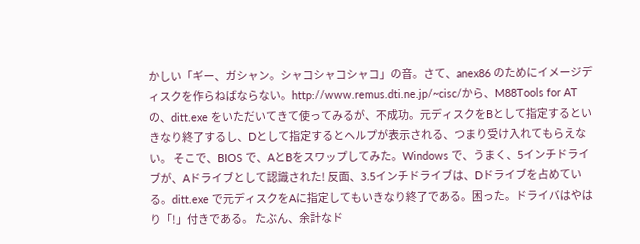かしい「ギー、ガシャン。シャコシャコシャコ」の音。さて、anex86 のためにイメージディスクを作らねばならない。http://www.remus.dti.ne.jp/~cisc/から、M88Tools for AT の、ditt.exe をいただいてきて使ってみるが、不成功。元ディスクをBとして指定するといきなり終了するし、Dとして指定するとヘルプが表示される、つまり受け入れてもらえない。 そこで、BIOS で、AとBをスワップしてみた。Windows で、うまく、5インチドライブが、Aドライブとして認識された! 反面、3.5インチドライブは、Dドライブを占めている。ditt.exe で元ディスクをAに指定してもいきなり終了である。困った。ドライバはやはり「!」付きである。 たぶん、余計なド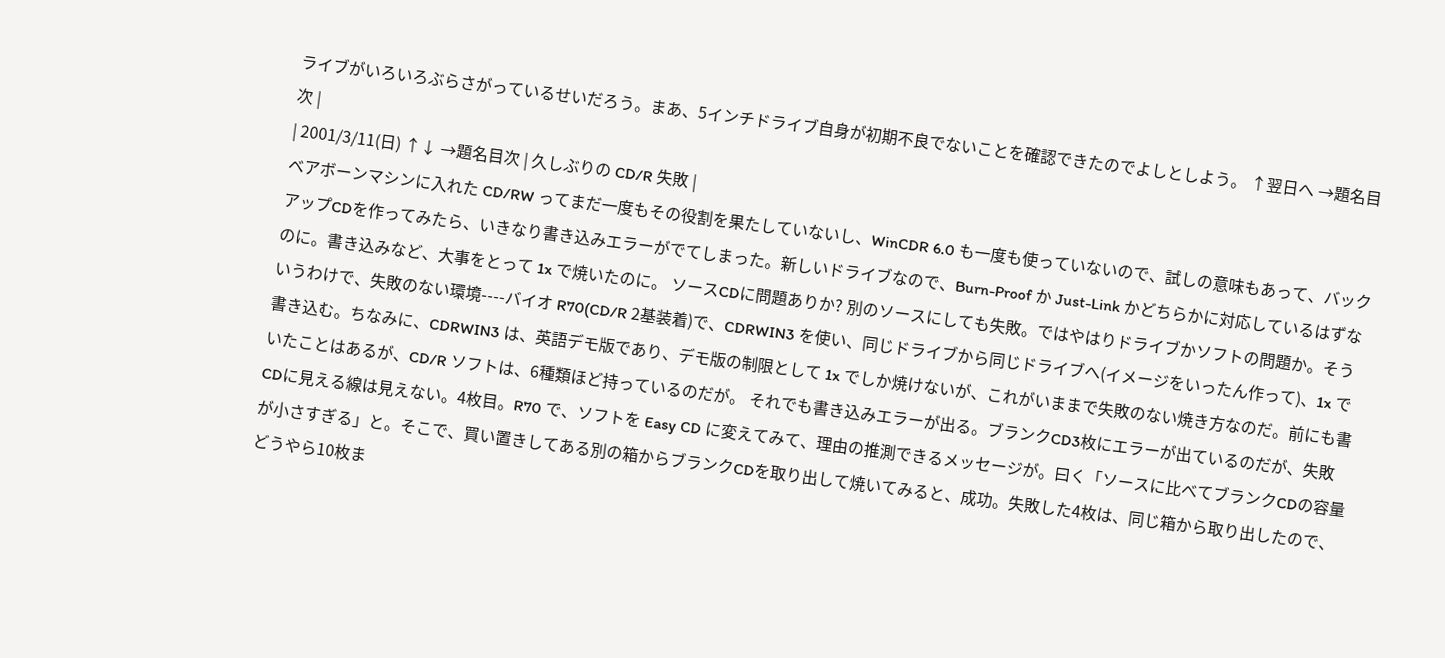ライブがいろいろぶらさがっているせいだろう。まあ、5インチドライブ自身が初期不良でないことを確認できたのでよしとしよう。 ↑翌日へ →題名目次 |
| 2001/3/11(日) ↑↓ →題名目次 | 久しぶりの CD/R 失敗 |
ベアボーンマシンに入れた CD/RW ってまだ一度もその役割を果たしていないし、WinCDR 6.0 も一度も使っていないので、試しの意味もあって、バックアップCDを作ってみたら、いきなり書き込みエラーがでてしまった。新しいドライブなので、Burn-Proof か Just-Link かどちらかに対応しているはずなのに。書き込みなど、大事をとって 1x で焼いたのに。 ソースCDに問題ありか? 別のソースにしても失敗。ではやはりドライブかソフトの問題か。そういうわけで、失敗のない環境----バイオ R70(CD/R 2基装着)で、CDRWIN3 を使い、同じドライブから同じドライブへ(イメージをいったん作って)、1x で書き込む。ちなみに、CDRWIN3 は、英語デモ版であり、デモ版の制限として 1x でしか焼けないが、これがいままで失敗のない焼き方なのだ。前にも書いたことはあるが、CD/R ソフトは、6種類ほど持っているのだが。 それでも書き込みエラーが出る。ブランクCD3枚にエラーが出ているのだが、失敗CDに見える線は見えない。4枚目。R70 で、ソフトを Easy CD に変えてみて、理由の推測できるメッセージが。曰く「ソースに比べてブランクCDの容量が小さすぎる」と。そこで、買い置きしてある別の箱からブランクCDを取り出して焼いてみると、成功。失敗した4枚は、同じ箱から取り出したので、どうやら10枚ま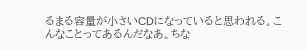るまる容量が小さいCDになっていると思われる。こんなことってあるんだなあ。ちな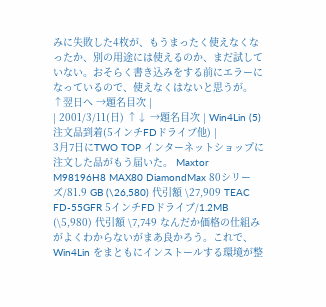みに失敗した4枚が、もうまったく使えなくなったか、別の用途には使えるのか、まだ試していない。おそらく書き込みをする前にエラーになっているので、使えなくはないと思うが。 ↑翌日へ →題名目次 |
| 2001/3/11(日) ↑↓ →題名目次 | Win4Lin (5) 注文品到着(5インチFDドライブ他) |
3月7日にTWO TOP インターネットショップに注文した品がもう届いた。 Maxtor M98196H8 MAX80 DiamondMax 80シリーズ/81.9 GB (\26,580) 代引額 \27,909 TEAC FD-55GFR 5インチFDドライブ/1.2MB (\5,980) 代引額 \7,749 なんだか価格の仕組みがよくわからないがまあ良かろう。これで、Win4Lin をまともにインストールする環境が整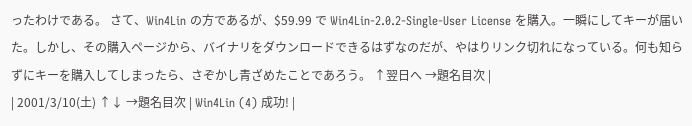ったわけである。 さて、Win4Lin の方であるが、$59.99 で Win4Lin-2.0.2-Single-User License を購入。一瞬にしてキーが届いた。しかし、その購入ページから、バイナリをダウンロードできるはずなのだが、やはりリンク切れになっている。何も知らずにキーを購入してしまったら、さぞかし青ざめたことであろう。 ↑翌日へ →題名目次 |
| 2001/3/10(土) ↑↓ →題名目次 | Win4Lin (4) 成功! |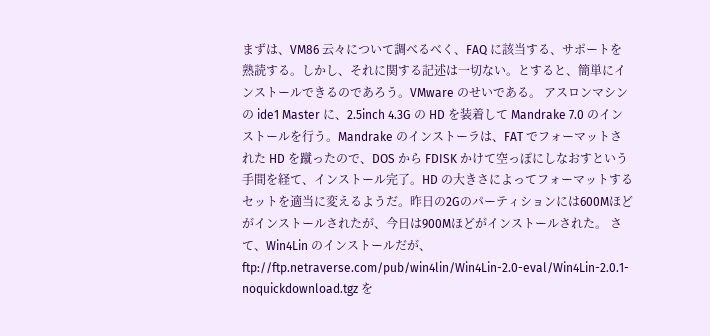まずは、VM86 云々について調べるべく、FAQ に該当する、サポートを熟読する。しかし、それに関する記述は一切ない。とすると、簡単にインストールできるのであろう。VMware のせいである。 アスロンマシンの ide1 Master に、2.5inch 4.3G の HD を装着して Mandrake 7.0 のインストールを行う。Mandrake のインストーラは、FAT でフォーマットされた HD を蹴ったので、DOS から FDISK かけて空っぽにしなおすという手間を経て、インストール完了。HD の大きさによってフォーマットするセットを適当に変えるようだ。昨日の2Gのパーティションには600Mほどがインストールされたが、今日は900Mほどがインストールされた。 さて、Win4Lin のインストールだが、ftp://ftp.netraverse.com/pub/win4lin/Win4Lin-2.0-eval/Win4Lin-2.0.1-noquickdownload.tgz を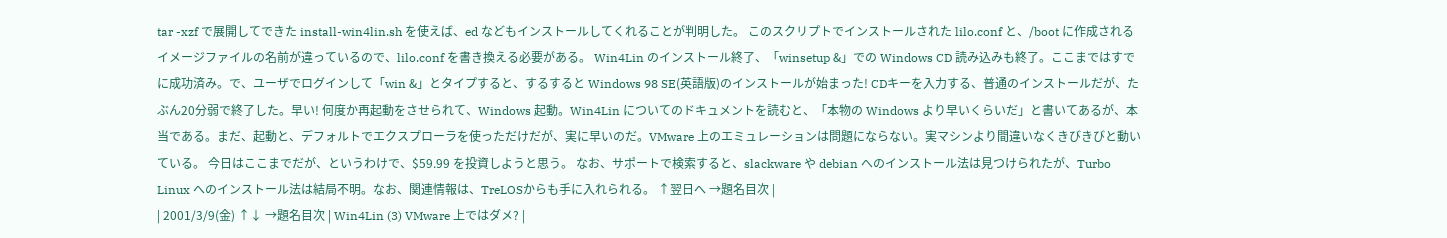tar -xzf で展開してできた install-win4lin.sh を使えば、ed などもインストールしてくれることが判明した。 このスクリプトでインストールされた lilo.conf と、/boot に作成されるイメージファイルの名前が違っているので、lilo.conf を書き換える必要がある。 Win4Lin のインストール終了、「winsetup &」での Windows CD 読み込みも終了。ここまではすでに成功済み。で、ユーザでログインして「win &」とタイプすると、するすると Windows 98 SE(英語版)のインストールが始まった! CDキーを入力する、普通のインストールだが、たぶん20分弱で終了した。早い! 何度か再起動をさせられて、Windows 起動。Win4Lin についてのドキュメントを読むと、「本物の Windows より早いくらいだ」と書いてあるが、本当である。まだ、起動と、デフォルトでエクスプローラを使っただけだが、実に早いのだ。VMware 上のエミュレーションは問題にならない。実マシンより間違いなくきびきびと動いている。 今日はここまでだが、というわけで、$59.99 を投資しようと思う。 なお、サポートで検索すると、slackware や debian へのインストール法は見つけられたが、Turbo Linux へのインストール法は結局不明。なお、関連情報は、TreLOSからも手に入れられる。 ↑翌日へ →題名目次 |
| 2001/3/9(金) ↑↓ →題名目次 | Win4Lin (3) VMware 上ではダメ? |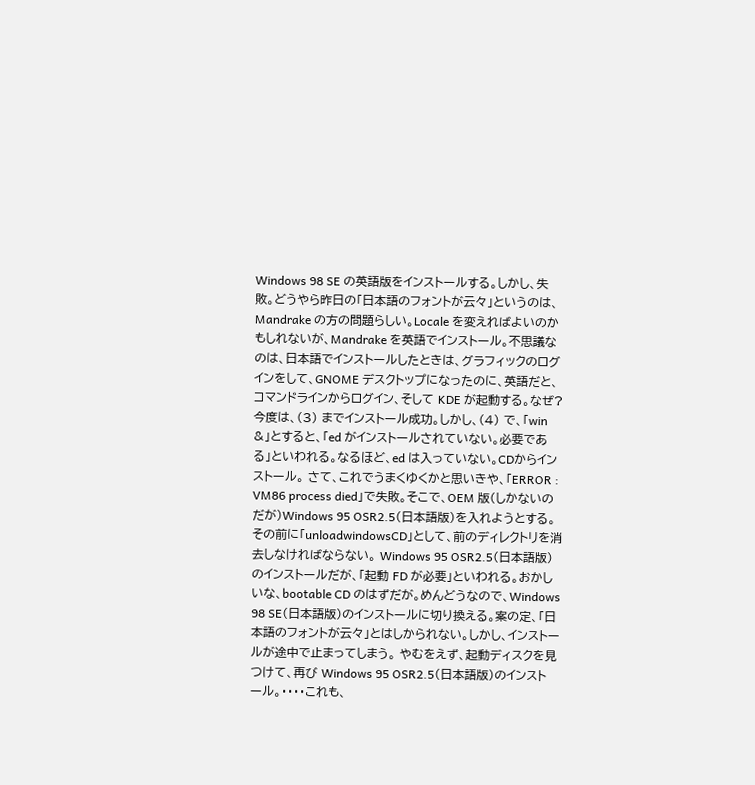Windows 98 SE の英語版をインストールする。しかし、失敗。どうやら昨日の「日本語のフォントが云々」というのは、Mandrake の方の問題らしい。Locale を変えればよいのかもしれないが、Mandrake を英語でインストール。不思議なのは、日本語でインストールしたときは、グラフィックのログインをして、GNOME デスクトップになったのに、英語だと、コマンドラインからログイン、そして KDE が起動する。なぜ? 今度は、(3) までインストール成功。しかし、(4) で、「win &」とすると、「ed がインストールされていない。必要である」といわれる。なるほど、ed は入っていない。CDからインストール。 さて、これでうまくゆくかと思いきや、「ERROR : VM86 process died」で失敗。そこで、OEM 版(しかないのだが)Windows 95 OSR2.5(日本語版)を入れようとする。その前に「unloadwindowsCD」として、前のディレクトリを消去しなければならない。 Windows 95 OSR2.5(日本語版)のインストールだが、「起動 FD が必要」といわれる。おかしいな、bootable CD のはずだが。めんどうなので、Windows 98 SE(日本語版)のインストールに切り換える。案の定、「日本語のフォントが云々」とはしかられない。しかし、インストールが途中で止まってしまう。 やむをえず、起動ディスクを見つけて、再び Windows 95 OSR2.5(日本語版)のインストール。・・・・これも、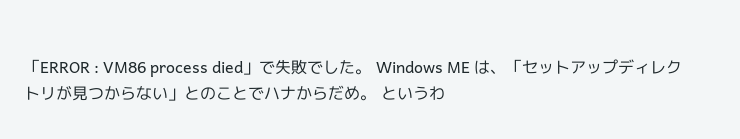「ERROR : VM86 process died」で失敗でした。 Windows ME は、「セットアップディレクトリが見つからない」とのことでハナからだめ。 というわ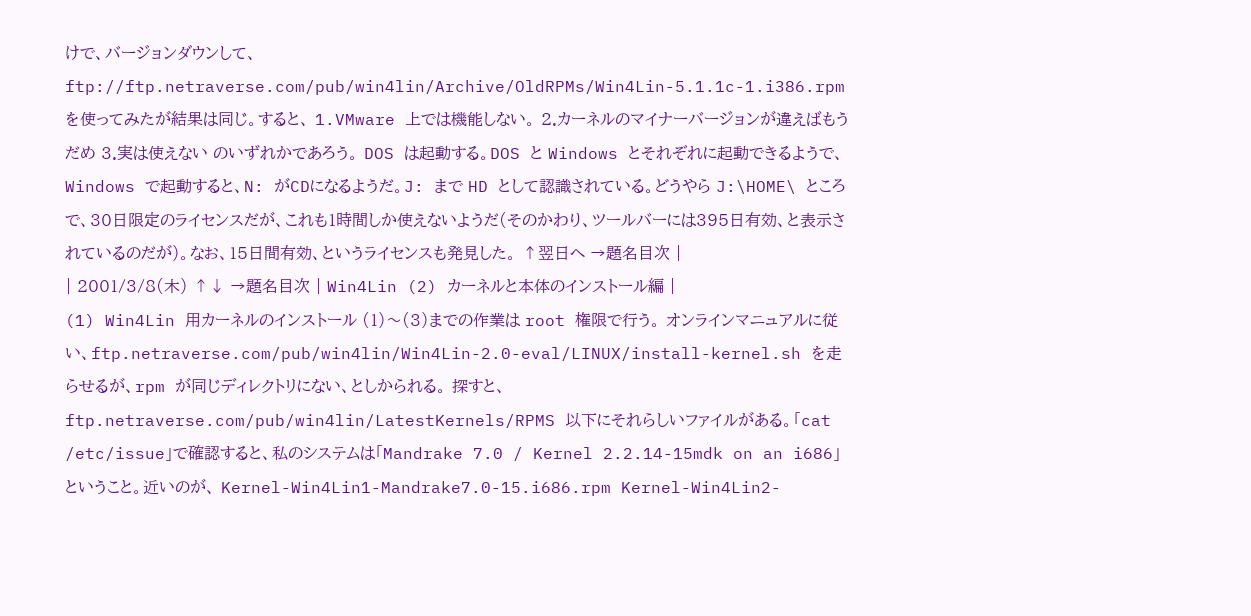けで、バージョンダウンして、ftp://ftp.netraverse.com/pub/win4lin/Archive/OldRPMs/Win4Lin-5.1.1c-1.i386.rpm を使ってみたが結果は同じ。すると、 1.VMware 上では機能しない。 2.カーネルのマイナーバージョンが違えばもうだめ 3.実は使えない のいずれかであろう。 DOS は起動する。DOS と Windows とそれぞれに起動できるようで、Windows で起動すると、N: がCDになるようだ。J: まで HD として認識されている。どうやら J:\HOME\ ところで、30日限定のライセンスだが、これも1時間しか使えないようだ(そのかわり、ツールバーには395日有効、と表示されているのだが)。なお、15日間有効、というライセンスも発見した。 ↑翌日へ →題名目次 |
| 2001/3/8(木) ↑↓ →題名目次 | Win4Lin (2) カーネルと本体のインストール編 |
(1) Win4Lin 用カーネルのインストール (1)〜(3)までの作業は root 権限で行う。 オンラインマニュアルに従い、ftp.netraverse.com/pub/win4lin/Win4Lin-2.0-eval/LINUX/install-kernel.sh を走らせるが、rpm が同じディレクトリにない、としかられる。 探すと、ftp.netraverse.com/pub/win4lin/LatestKernels/RPMS 以下にそれらしいファイルがある。「cat /etc/issue」で確認すると、私のシステムは「Mandrake 7.0 / Kernel 2.2.14-15mdk on an i686」ということ。近いのが、 Kernel-Win4Lin1-Mandrake7.0-15.i686.rpm Kernel-Win4Lin2-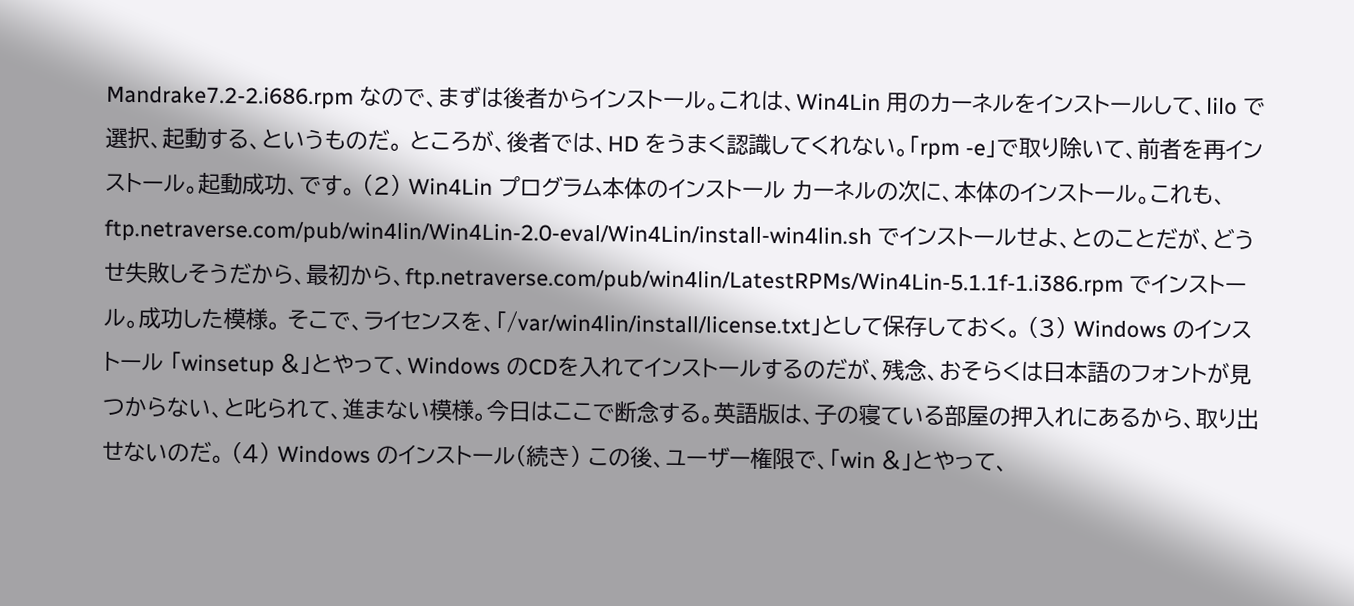Mandrake7.2-2.i686.rpm なので、まずは後者からインストール。これは、Win4Lin 用のカーネルをインストールして、lilo で選択、起動する、というものだ。 ところが、後者では、HD をうまく認識してくれない。「rpm -e」で取り除いて、前者を再インストール。起動成功、です。 (2) Win4Lin プログラム本体のインストール カーネルの次に、本体のインストール。これも、ftp.netraverse.com/pub/win4lin/Win4Lin-2.0-eval/Win4Lin/install-win4lin.sh でインストールせよ、とのことだが、どうせ失敗しそうだから、最初から、ftp.netraverse.com/pub/win4lin/LatestRPMs/Win4Lin-5.1.1f-1.i386.rpm でインストール。成功した模様。 そこで、ライセンスを、「/var/win4lin/install/license.txt」として保存しておく。 (3) Windows のインストール 「winsetup &」とやって、Windows のCDを入れてインストールするのだが、残念、おそらくは日本語のフォントが見つからない、と叱られて、進まない模様。今日はここで断念する。英語版は、子の寝ている部屋の押入れにあるから、取り出せないのだ。 (4) Windows のインストール(続き) この後、ユーザー権限で、「win &」とやって、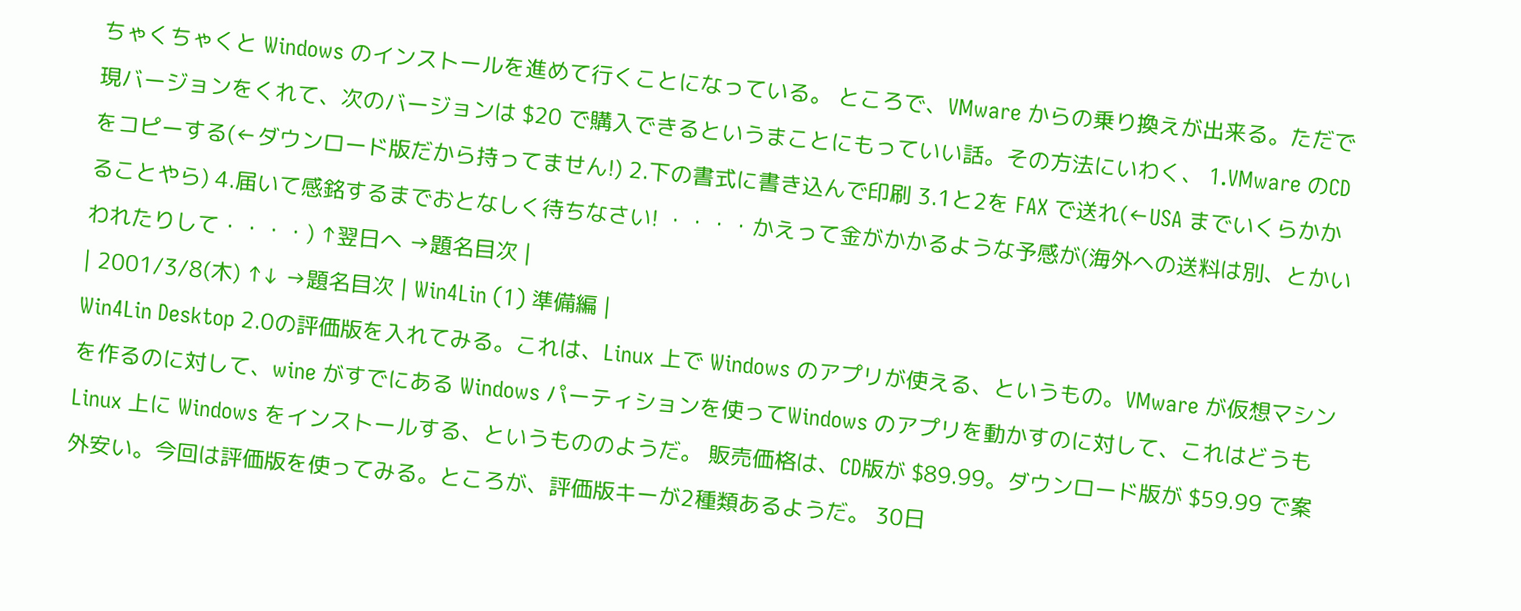ちゃくちゃくと Windows のインストールを進めて行くことになっている。 ところで、VMware からの乗り換えが出来る。ただで現バージョンをくれて、次のバージョンは $20 で購入できるというまことにもっていい話。その方法にいわく、 1.VMware のCDをコピーする(←ダウンロード版だから持ってません!) 2.下の書式に書き込んで印刷 3.1と2を FAX で送れ(←USA までいくらかかることやら) 4.届いて感銘するまでおとなしく待ちなさい! ・・・・かえって金がかかるような予感が(海外への送料は別、とかいわれたりして・・・・) ↑翌日へ →題名目次 |
| 2001/3/8(木) ↑↓ →題名目次 | Win4Lin (1) 準備編 |
Win4Lin Desktop 2.0の評価版を入れてみる。これは、Linux 上で Windows のアプリが使える、というもの。VMware が仮想マシンを作るのに対して、wine がすでにある Windows パーティションを使ってWindows のアプリを動かすのに対して、これはどうも Linux 上に Windows をインストールする、というもののようだ。 販売価格は、CD版が $89.99。ダウンロード版が $59.99 で案外安い。今回は評価版を使ってみる。ところが、評価版キーが2種類あるようだ。 30日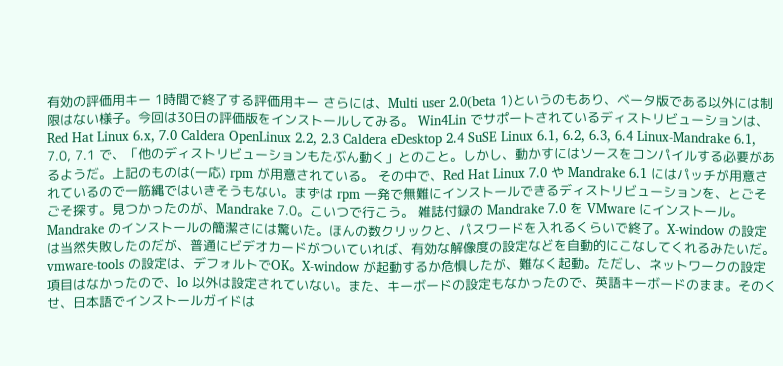有効の評価用キー 1時間で終了する評価用キー さらには、Multi user 2.0(beta 1)というのもあり、ベータ版である以外には制限はない様子。今回は30日の評価版をインストールしてみる。 Win4Lin でサポートされているディストリビューションは、 Red Hat Linux 6.x, 7.0 Caldera OpenLinux 2.2, 2.3 Caldera eDesktop 2.4 SuSE Linux 6.1, 6.2, 6.3, 6.4 Linux-Mandrake 6.1, 7.0, 7.1 で、「他のディストリビューションもたぶん動く」とのこと。しかし、動かすにはソースをコンパイルする必要があるようだ。上記のものは(一応) rpm が用意されている。 その中で、Red Hat Linux 7.0 や Mandrake 6.1 にはパッチが用意されているので一筋縄ではいきそうもない。まずは rpm 一発で無難にインストールできるディストリビューションを、とごそごそ探す。見つかったのが、Mandrake 7.0。こいつで行こう。 雑誌付録の Mandrake 7.0 を VMware にインストール。Mandrake のインストールの簡潔さには驚いた。ほんの数クリックと、パスワードを入れるくらいで終了。X-window の設定は当然失敗したのだが、普通にビデオカードがついていれば、有効な解像度の設定などを自動的にこなしてくれるみたいだ。vmware-tools の設定は、デフォルトでOK。X-window が起動するか危惧したが、難なく起動。ただし、ネットワークの設定項目はなかったので、lo 以外は設定されていない。また、キーボードの設定もなかったので、英語キーボードのまま。そのくせ、日本語でインストールガイドは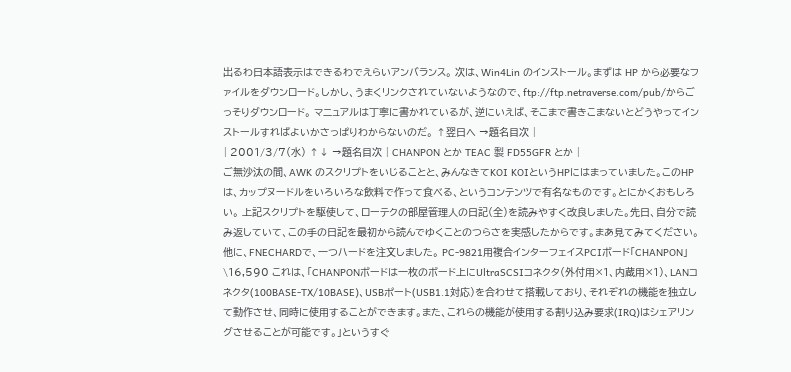出るわ日本語表示はできるわでえらいアンバランス。 次は、Win4Lin のインストール。まずは HP から必要なファイルをダウンロード。しかし、うまくリンクされていないようなので、ftp://ftp.netraverse.com/pub/からごっそりダウンロード。 マニュアルは丁寧に書かれているが、逆にいえば、そこまで書きこまないとどうやってインストールすればよいかさっぱりわからないのだ。 ↑翌日へ →題名目次 |
| 2001/3/7(水) ↑↓ →題名目次 | CHANPON とか TEAC 製 FD55GFR とか |
ご無沙汰の間、AWK のスクリプトをいじることと、みんなきてKOI KOIというHPにはまっていました。このHPは、カップヌードルをいろいろな飲料で作って食べる、というコンテンツで有名なものです。とにかくおもしろい。 上記スクリプトを駆使して、ローテクの部屋管理人の日記(全)を読みやすく改良しました。先日、自分で読み返していて、この手の日記を最初から読んでゆくことのつらさを実感したからです。まあ見てみてください。 他に、FNECHARDで、一つハードを注文しました。 PC-9821用複合インターフェイスPCIボード「CHANPON」 \16,590 これは、「CHANPONボードは一枚のボード上にUltraSCSIコネクタ(外付用×1、内蔵用×1)、LANコネクタ(100BASE-TX/10BASE)、USBポート(USB1.1対応)を合わせて搭載しており、それぞれの機能を独立して動作させ、同時に使用することができます。また、これらの機能が使用する割り込み要求(IRQ)はシェアリングさせることが可能です。」というすぐ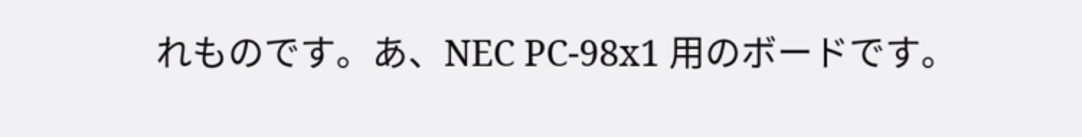れものです。あ、NEC PC-98x1 用のボードです。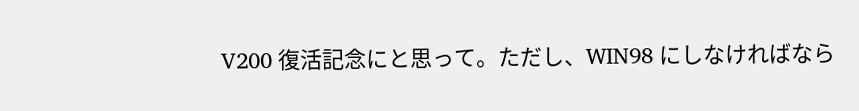V200 復活記念にと思って。ただし、WIN98 にしなければなら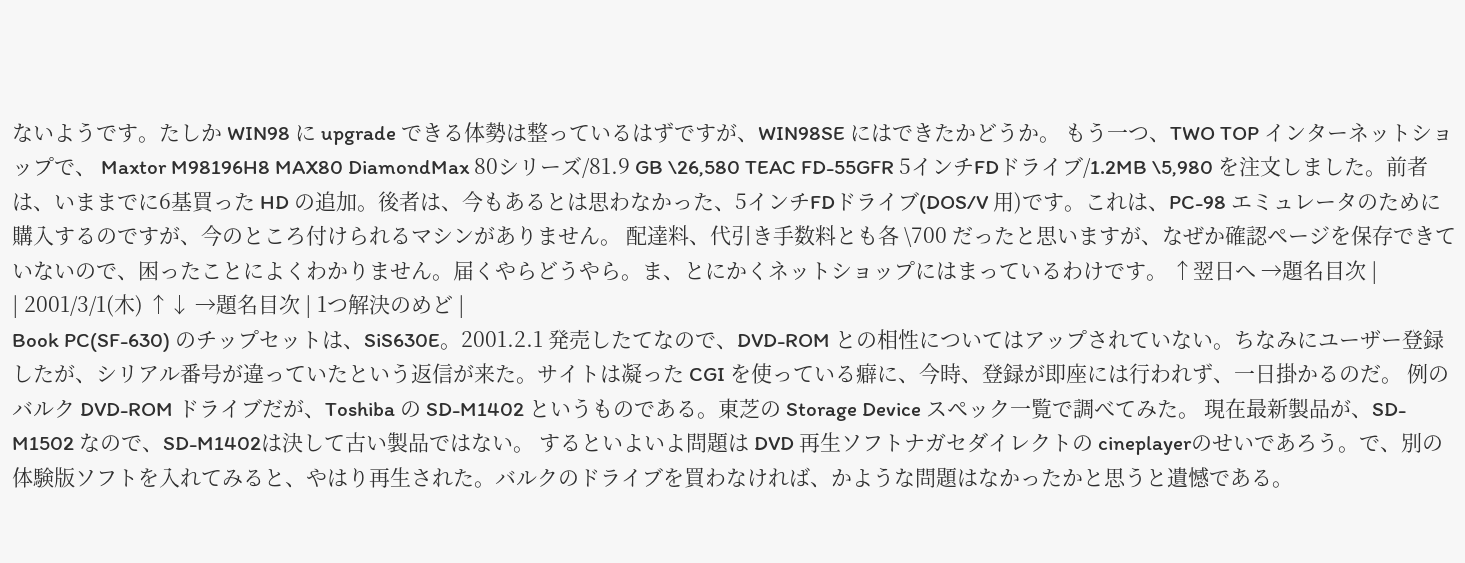ないようです。たしか WIN98 に upgrade できる体勢は整っているはずですが、WIN98SE にはできたかどうか。 もう一つ、TWO TOP インターネットショップで、 Maxtor M98196H8 MAX80 DiamondMax 80シリーズ/81.9 GB \26,580 TEAC FD-55GFR 5インチFDドライブ/1.2MB \5,980 を注文しました。前者は、いままでに6基買った HD の追加。後者は、今もあるとは思わなかった、5インチFDドライブ(DOS/V 用)です。これは、PC-98 エミュレータのために購入するのですが、今のところ付けられるマシンがありません。 配達料、代引き手数料とも各 \700 だったと思いますが、なぜか確認ページを保存できていないので、困ったことによくわかりません。届くやらどうやら。ま、とにかくネットショップにはまっているわけです。 ↑翌日へ →題名目次 |
| 2001/3/1(木) ↑↓ →題名目次 | 1つ解決のめど |
Book PC(SF-630) のチップセットは、SiS630E。2001.2.1 発売したてなので、DVD-ROM との相性についてはアップされていない。ちなみにユーザー登録したが、シリアル番号が違っていたという返信が来た。サイトは凝った CGI を使っている癖に、今時、登録が即座には行われず、一日掛かるのだ。 例のバルク DVD-ROM ドライブだが、Toshiba の SD-M1402 というものである。東芝の Storage Device スペック一覧で調べてみた。 現在最新製品が、SD-M1502 なので、SD-M1402は決して古い製品ではない。 するといよいよ問題は DVD 再生ソフトナガセダイレクトの cineplayerのせいであろう。で、別の体験版ソフトを入れてみると、やはり再生された。バルクのドライブを買わなければ、かような問題はなかったかと思うと遺憾である。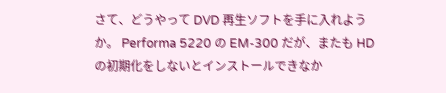さて、どうやって DVD 再生ソフトを手に入れようか。 Performa 5220 の EM-300 だが、またも HD の初期化をしないとインストールできなか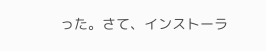った。さて、インストーラ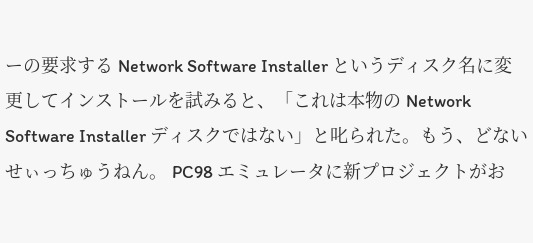ーの要求する Network Software Installer というディスク名に変更してインストールを試みると、「これは本物の Network Software Installer ディスクではない」と叱られた。もう、どないせぃっちゅうねん。 PC98 エミュレータに新プロジェクトがお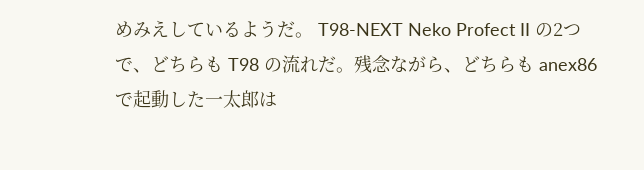めみえしているようだ。 T98-NEXT Neko Profect II の2つで、どちらも T98 の流れだ。残念ながら、どちらも anex86 で起動した一太郎は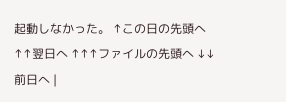起動しなかった。 ↑この日の先頭へ ↑↑翌日へ ↑↑↑ファイルの先頭へ ↓↓前日へ |